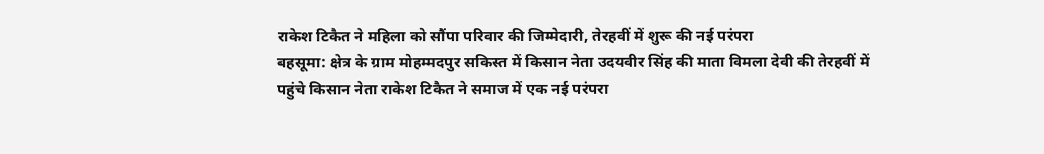राकेश टिकैत ने महिला को सौंपा परिवार की जिम्मेदारी, तेरहवीं में शुरू की नई परंपरा
बहसूमा: क्षेत्र के ग्राम मोहम्मदपुर सकिस्त में किसान नेता उदयवीर सिंह की माता विमला देवी की तेरहवीं में पहुंचे किसान नेता राकेश टिकैत ने समाज में एक नई परंपरा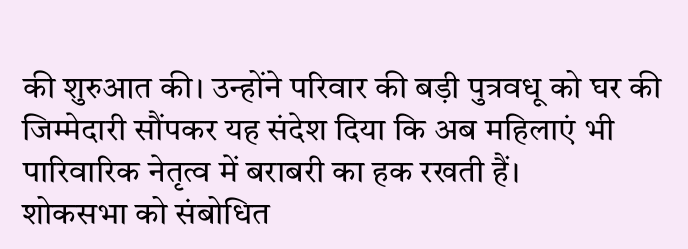की शुरुआत की। उन्होंने परिवार की बड़ी पुत्रवधू को घर की जिम्मेदारी सौंपकर यह संदेश दिया कि अब महिलाएं भी पारिवारिक नेतृत्व में बराबरी का हक रखती हैं।
शोकसभा को संबोधित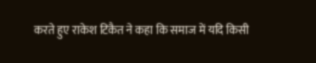करते हुए राकेश टिकैत ने कहा कि समाज में यदि किसी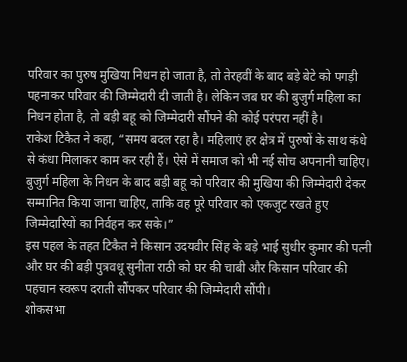परिवार का पुरुष मुखिया निधन हो जाता है, तो तेरहवीं के बाद बड़े बेटे को पगड़ी पहनाकर परिवार की जिम्मेदारी दी जाती है। लेकिन जब घर की बुजुर्ग महिला का निधन होता है, तो बड़ी बहू को जिम्मेदारी सौंपने की कोई परंपरा नहीं है।
राकेश टिकैत ने कहा, “समय बदल रहा है। महिलाएं हर क्षेत्र में पुरुषों के साथ कंधे से कंधा मिलाकर काम कर रही हैं। ऐसे में समाज को भी नई सोच अपनानी चाहिए। बुजुर्ग महिला के निधन के बाद बड़ी बहू को परिवार की मुखिया की जिम्मेदारी देकर सम्मानित किया जाना चाहिए, ताकि वह पूरे परिवार को एकजुट रखते हुए जिम्मेदारियों का निर्वहन कर सके।”
इस पहल के तहत टिकैत ने किसान उदयवीर सिंह के बड़े भाई सुधीर कुमार की पत्नी और घर की बड़ी पुत्रवधू सुनीता राठी को घर की चाबी और किसान परिवार की पहचान स्वरूप दराती सौंपकर परिवार की जिम्मेदारी सौंपी।
शोकसभा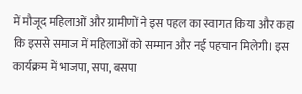में मौजूद महिलाओं और ग्रामीणों ने इस पहल का स्वागत किया और कहा कि इससे समाज में महिलाओं को सम्मान और नई पहचान मिलेगी। इस कार्यक्रम में भाजपा, सपा, बसपा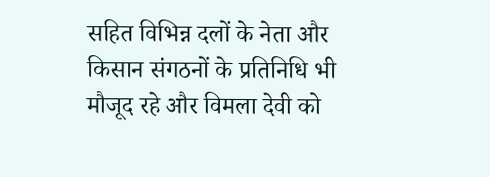सहित विभिन्न दलों के नेता और किसान संगठनों के प्रतिनिधि भी मौजूद रहे और विमला देवी को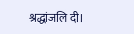श्रद्धांजलि दी।